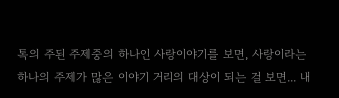톡의 주된 주제중의 하나인 사랑이야기를 보면, 사랑이라는 하나의 주제가 많은 이야기 거리의 대상이 되는 걸 보면... 내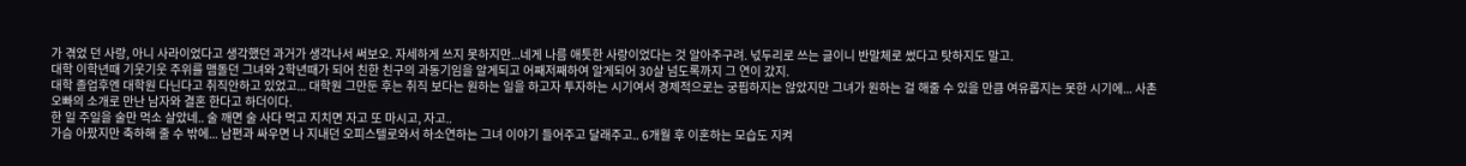가 겪었 던 사랑, 아니 사라이었다고 생각했던 과거가 생각나서 써보오. 자세하게 쓰지 못하지만...네게 나름 애틋한 사랑이었다는 것 알아주구려. 넋두리로 쓰는 글이니 반말체로 썼다고 탓하지도 말고.
대학 이학년때 기웃기웃 주위를 맴돌던 그녀와 2학년때가 되어 친한 친구의 과동기임을 알게되고 어째저째하여 알게되어 30살 넘도록까지 그 연이 갔지.
대학 졸업후엔 대학원 다닌다고 취직안하고 있었고... 대학원 그만둔 후는 취직 보다는 원하는 일을 하고자 투자하는 시기여서 경제적으로는 궁핍하지는 않았지만 그녀가 원하는 걸 해줄 수 있을 만큼 여유롭지는 못한 시기에... 사촌 오빠의 소개로 만난 남자와 결혼 한다고 하더이다.
한 일 주일을 술만 먹소 살았네.. 술 깨면 술 사다 먹고 지치면 자고 또 마시고, 자고..
가슴 아팠지만 축하해 줄 수 밖에... 남편과 싸우면 나 지내던 오피스텔로와서 하소연하는 그녀 이야기 들어주고 달래주고.. 6개월 후 이혼하는 모습도 지켜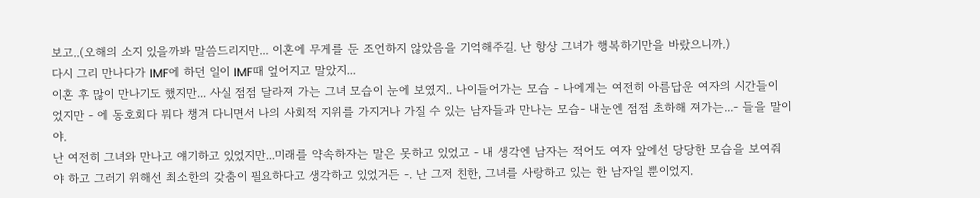보고..(오해의 소지 있을까봐 말씀드리지만... 이혼에 무게를 둔 조언하지 않았음을 기억해주길. 난 항상 그녀가 행복하기만을 바랐으니까.)
다시 그리 만나다가 IMF에 하던 일이 IMF때 엎어지고 말았지...
이혼 후 많이 만나기도 했지만... 사실 점점 달라져 가는 그녀 모습이 눈에 보였지.. 나이들어가는 모습 - 나에게는 여전히 아름답운 여자의 시간들이 었지만 - 에 동호회다 뭐다 챙겨 다니면서 나의 사회적 지위를 가지거나 가질 수 있는 남자들과 만나는 모습- 내눈엔 점점 초하해 져가는...- 들을 말이야.
난 여전히 그녀와 만나고 얘기하고 있었지만...미래를 약속하자는 말은 못하고 있었고 - 내 생각엔 남자는 적어도 여자 앞에선 당당한 모습을 보여줘야 하고 그러기 위해선 최소한의 갖춤이 필요하다고 생각하고 있었거든 -. 난 그저 친한, 그녀를 사랑하고 있는 한 남자일 뿐이었지.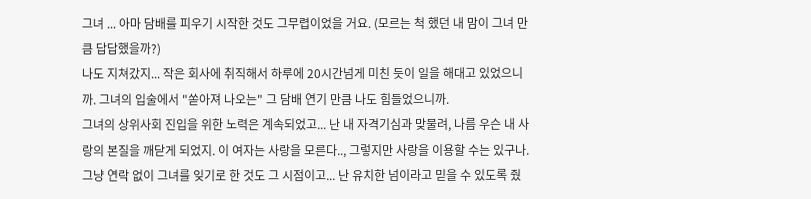그녀 ... 아마 담배를 피우기 시작한 것도 그무렵이었을 거요. (모르는 척 했던 내 맘이 그녀 만큼 답답했을까?)
나도 지쳐갔지... 작은 회사에 취직해서 하루에 20시간넘게 미친 듯이 일을 해대고 있었으니까. 그녀의 입술에서 "쏟아져 나오는" 그 담배 연기 만큼 나도 힘들었으니까.
그녀의 상위사회 진입을 위한 노력은 계속되었고... 난 내 자격기심과 맞물려, 나름 우슨 내 사랑의 본질을 깨닫게 되었지. 이 여자는 사랑을 모른다.., 그렇지만 사랑을 이용할 수는 있구나. 그냥 연락 없이 그녀를 잊기로 한 것도 그 시점이고... 난 유치한 넘이라고 믿을 수 있도록 줬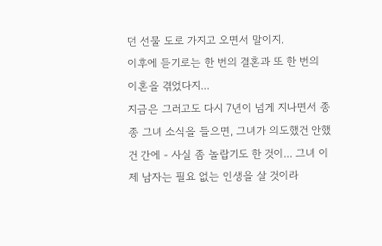던 선물 도로 가지고 오면서 말이지.
이후에 듣기로는 한 번의 결혼과 또 한 번의 이혼을 겪었다지...
지금은 그러고도 다시 7년이 넘게 지나면서 종종 그녀 소식을 들으면, 그녀가 의도했건 안했건 간에 - 사실 좀 놀랍기도 한 것이... 그녀 이제 남자는 필요 없는 인생을 살 것이라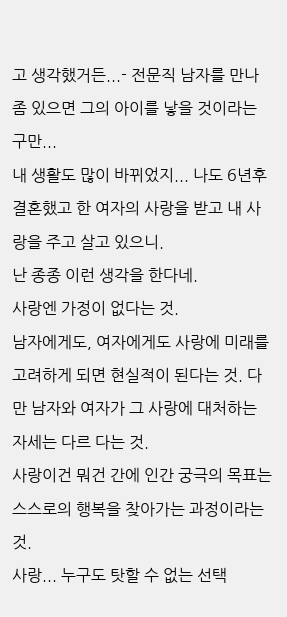고 생각했거든...- 전문직 남자를 만나 좀 있으면 그의 아이를 낳을 것이라는 구만...
내 생활도 많이 바뀌었지... 나도 6년후 결혼했고 한 여자의 사랑을 받고 내 사랑을 주고 살고 있으니.
난 종종 이런 생각을 한다네.
사랑엔 가정이 없다는 것.
남자에게도, 여자에게도 사랑에 미래를 고려하게 되면 현실적이 된다는 것. 다만 남자와 여자가 그 사랑에 대처하는 자세는 다르 다는 것.
사랑이건 뭐건 간에 인간 궁극의 목표는 스스로의 행복을 찾아가는 과정이라는 것.
사랑... 누구도 탓할 수 없는 선택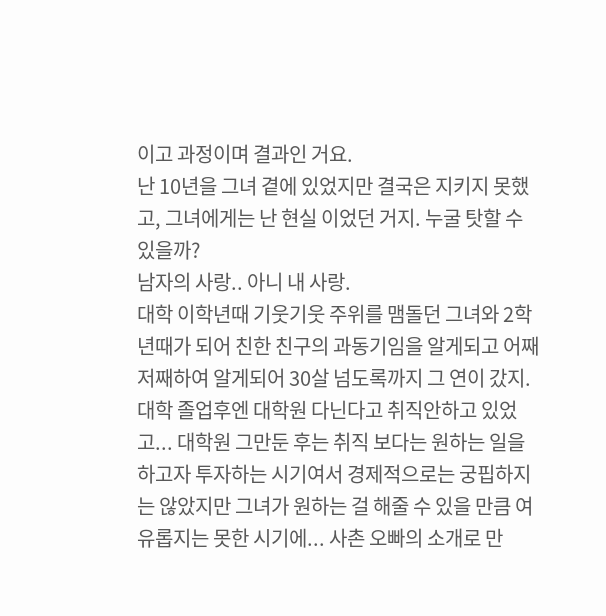이고 과정이며 결과인 거요.
난 10년을 그녀 곁에 있었지만 결국은 지키지 못했고, 그녀에게는 난 현실 이었던 거지. 누굴 탓할 수 있을까?
남자의 사랑.. 아니 내 사랑.
대학 이학년때 기웃기웃 주위를 맴돌던 그녀와 2학년때가 되어 친한 친구의 과동기임을 알게되고 어째저째하여 알게되어 30살 넘도록까지 그 연이 갔지.
대학 졸업후엔 대학원 다닌다고 취직안하고 있었고... 대학원 그만둔 후는 취직 보다는 원하는 일을 하고자 투자하는 시기여서 경제적으로는 궁핍하지는 않았지만 그녀가 원하는 걸 해줄 수 있을 만큼 여유롭지는 못한 시기에... 사촌 오빠의 소개로 만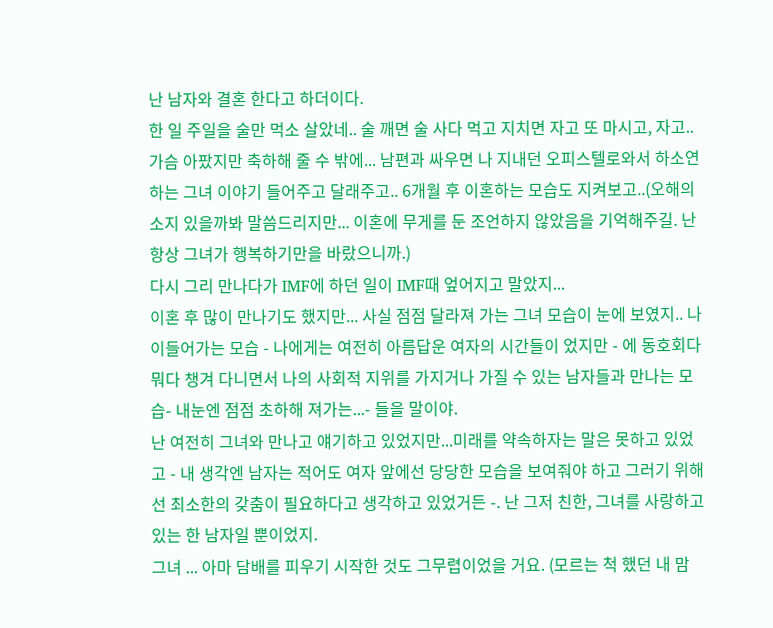난 남자와 결혼 한다고 하더이다.
한 일 주일을 술만 먹소 살았네.. 술 깨면 술 사다 먹고 지치면 자고 또 마시고, 자고..
가슴 아팠지만 축하해 줄 수 밖에... 남편과 싸우면 나 지내던 오피스텔로와서 하소연하는 그녀 이야기 들어주고 달래주고.. 6개월 후 이혼하는 모습도 지켜보고..(오해의 소지 있을까봐 말씀드리지만... 이혼에 무게를 둔 조언하지 않았음을 기억해주길. 난 항상 그녀가 행복하기만을 바랐으니까.)
다시 그리 만나다가 IMF에 하던 일이 IMF때 엎어지고 말았지...
이혼 후 많이 만나기도 했지만... 사실 점점 달라져 가는 그녀 모습이 눈에 보였지.. 나이들어가는 모습 - 나에게는 여전히 아름답운 여자의 시간들이 었지만 - 에 동호회다 뭐다 챙겨 다니면서 나의 사회적 지위를 가지거나 가질 수 있는 남자들과 만나는 모습- 내눈엔 점점 초하해 져가는...- 들을 말이야.
난 여전히 그녀와 만나고 얘기하고 있었지만...미래를 약속하자는 말은 못하고 있었고 - 내 생각엔 남자는 적어도 여자 앞에선 당당한 모습을 보여줘야 하고 그러기 위해선 최소한의 갖춤이 필요하다고 생각하고 있었거든 -. 난 그저 친한, 그녀를 사랑하고 있는 한 남자일 뿐이었지.
그녀 ... 아마 담배를 피우기 시작한 것도 그무렵이었을 거요. (모르는 척 했던 내 맘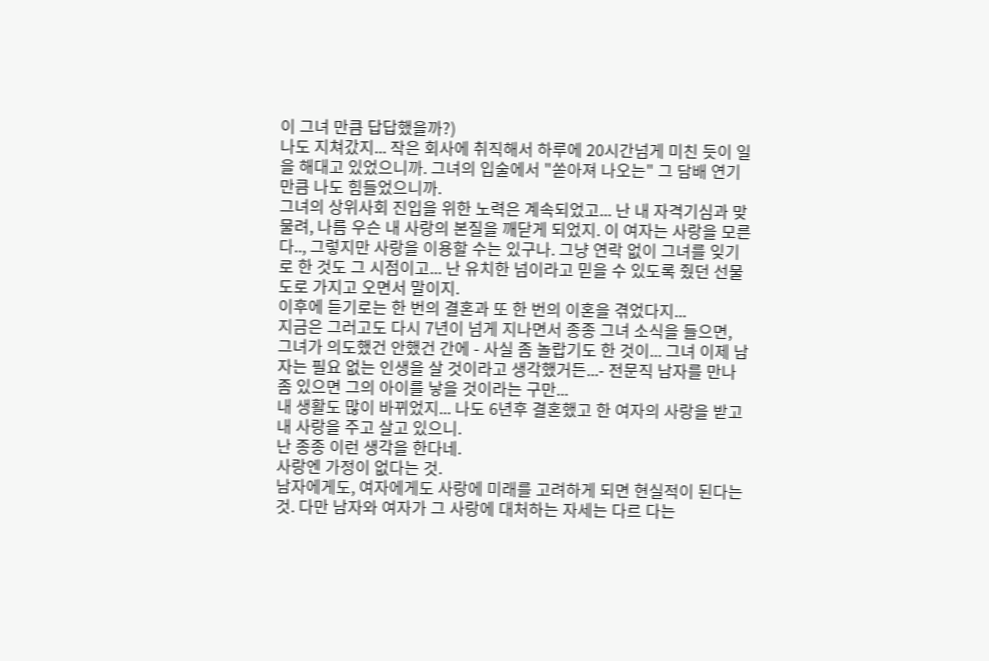이 그녀 만큼 답답했을까?)
나도 지쳐갔지... 작은 회사에 취직해서 하루에 20시간넘게 미친 듯이 일을 해대고 있었으니까. 그녀의 입술에서 "쏟아져 나오는" 그 담배 연기 만큼 나도 힘들었으니까.
그녀의 상위사회 진입을 위한 노력은 계속되었고... 난 내 자격기심과 맞물려, 나름 우슨 내 사랑의 본질을 깨닫게 되었지. 이 여자는 사랑을 모른다.., 그렇지만 사랑을 이용할 수는 있구나. 그냥 연락 없이 그녀를 잊기로 한 것도 그 시점이고... 난 유치한 넘이라고 믿을 수 있도록 줬던 선물 도로 가지고 오면서 말이지.
이후에 듣기로는 한 번의 결혼과 또 한 번의 이혼을 겪었다지...
지금은 그러고도 다시 7년이 넘게 지나면서 종종 그녀 소식을 들으면, 그녀가 의도했건 안했건 간에 - 사실 좀 놀랍기도 한 것이... 그녀 이제 남자는 필요 없는 인생을 살 것이라고 생각했거든...- 전문직 남자를 만나 좀 있으면 그의 아이를 낳을 것이라는 구만...
내 생활도 많이 바뀌었지... 나도 6년후 결혼했고 한 여자의 사랑을 받고 내 사랑을 주고 살고 있으니.
난 종종 이런 생각을 한다네.
사랑엔 가정이 없다는 것.
남자에게도, 여자에게도 사랑에 미래를 고려하게 되면 현실적이 된다는 것. 다만 남자와 여자가 그 사랑에 대처하는 자세는 다르 다는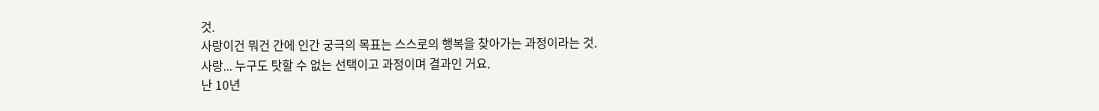것.
사랑이건 뭐건 간에 인간 궁극의 목표는 스스로의 행복을 찾아가는 과정이라는 것.
사랑... 누구도 탓할 수 없는 선택이고 과정이며 결과인 거요.
난 10년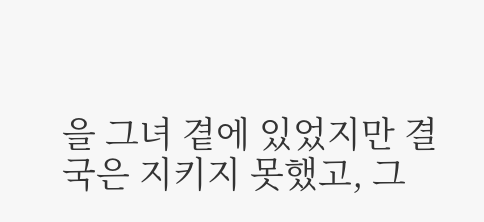을 그녀 곁에 있었지만 결국은 지키지 못했고, 그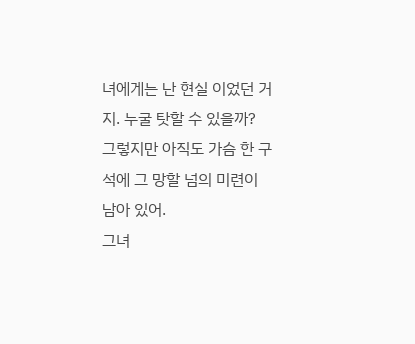녀에게는 난 현실 이었던 거지. 누굴 탓할 수 있을까?
그렇지만 아직도 가슴 한 구석에 그 망할 넘의 미련이 남아 있어.
그녀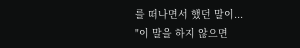를 떠나면서 했던 말이...
"이 말을 하지 않으면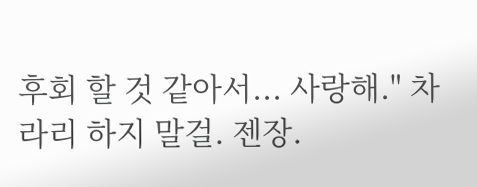후회 할 것 같아서... 사랑해." 차라리 하지 말걸. 젠장.